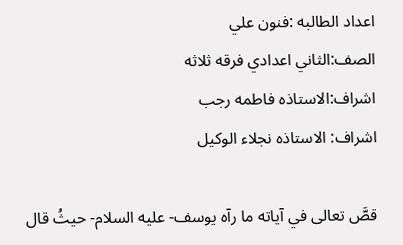اعداد الطالبه :فنون علي
الصف:الثاني اعدادي فرقه ثلاثه
اشراف:الاستاذه فاطمه رجب
اشراف: الاستاذه نجلاء الوكيل

قصَّ تعالى في آياته ما رآه يوسف- عليه السلام- حيثُ قال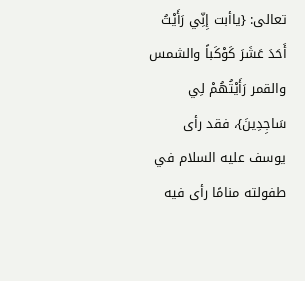تعالى: {ياأبت إِنِّي رَأَيْتُ أَحَدَ عَشَرَ كَوْكَباً والشمس والقمر رَأَيْتُهُمْ لِي سَاجِدِينَ}، فقد رأى يوسف عليه السلام في طفولته منامًا رأى فيه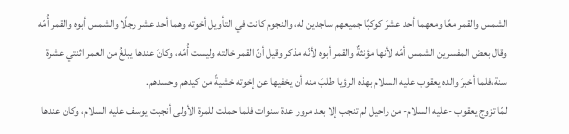الشمس والقمر معًا ومعهما أحد عشرَ كوكبًا جميعهم ساجدين له، والنجوم كانت في التأويل أخوته وهما أحد عشر رجلًا والشمس أبوه والقمر أُمّه وقال بعض المفسرين الشمس أمّه لأنها مؤنثةٌ والقمر أبوه لأنّه مذكر وقيل أنّ القمر خالته وليست أُمّه، وكانَ عندها يبلغُ من العمر اثنتي عشرة سنة،فلما أخبرَ والده يعقوب عليه السلام بهذه الرؤيا طلبَ منه أن يخفيها عن إخوته خشيةً من كيدهم وحسدهم.
لمّا تزوج يعقوب -عليه السلام- من راحيل لم تنجب إلا بعد مرور عدة سنوات فلما حملت للمرة الأولى أنجبت يوسف عليه السلام، وكان عندها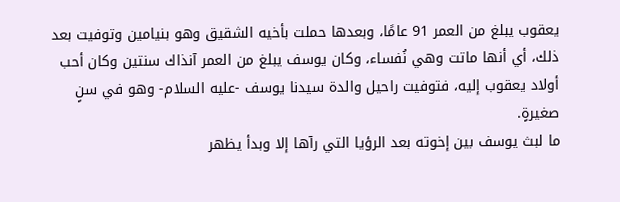يعقوب يبلغ من العمر 91 عامًا، وبعدها حملت بأخيه الشقيق وهو بنيامين وتوفيت بعد ذلك، أي أنها ماتت وهي نُفساء، وكان يوسف يبلغ من العمر آنذاك سنتين وكان أحب أولاد يعقوب إليه، فتوفيت راحيل والدة سيدنا يوسف -عليه السلام- وهو في سنٍ صغيرةٍ.
ما لبث يوسف بين إخوته بعد الرؤيا التي رآها إلا وبدأ يظهر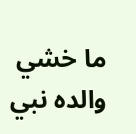ما خشي والده نبي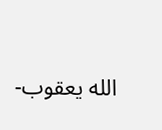الله يعقوب-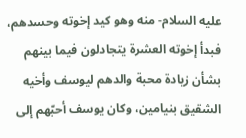عليه السلام- منه وهو كيد إخوته وحسدهم، فبدأ إخوته العشرة يتجادلون فيما بينهم بشأن زيادة محبة والدهم ليوسف وأخيه الشقيق بنيامين، وكان يوسف أحبّهم إلى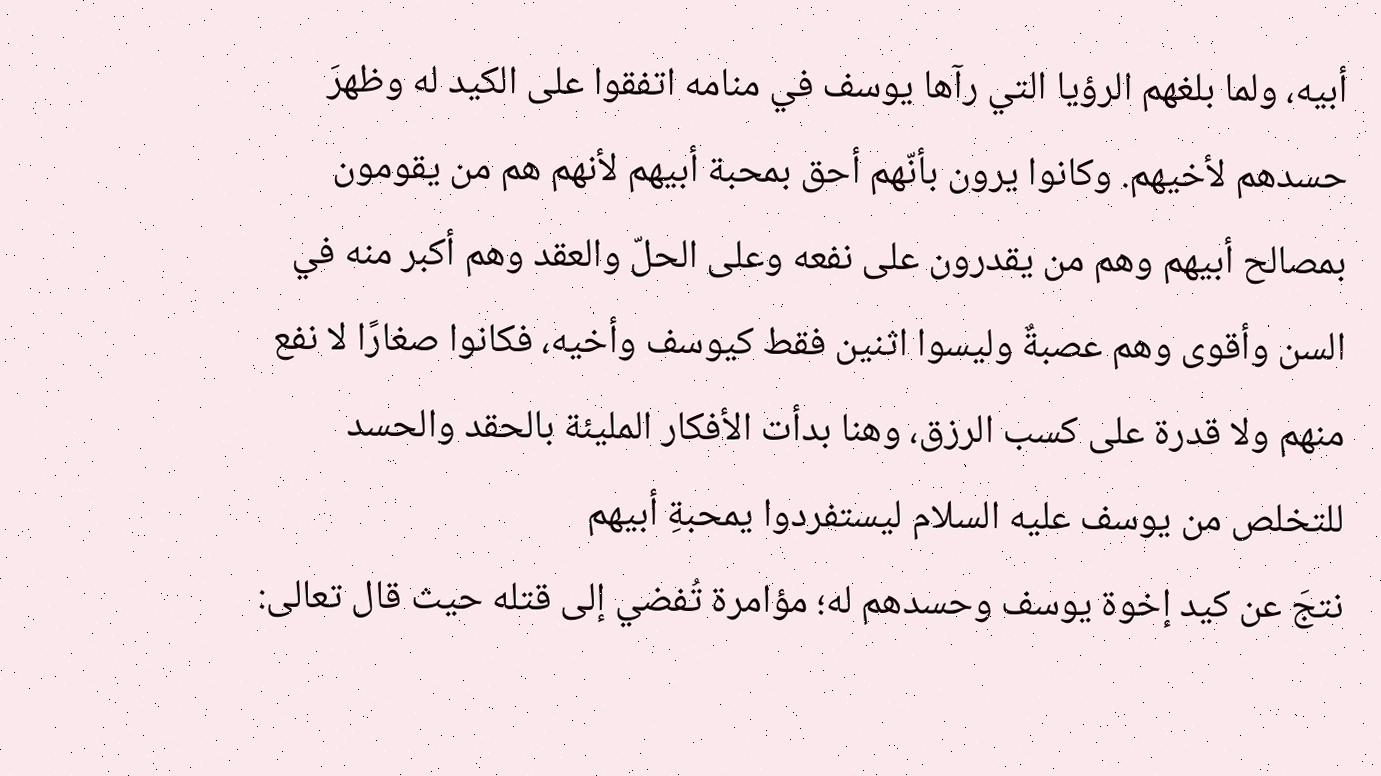أبيه، ولما بلغهم الرؤيا التي رآها يوسف في منامه اتفقوا على الكيد له وظهرَ حسدهم لأخيهم. وكانوا يرون بأنّهم أحق بمحبة أبيهم لأنهم هم من يقومون بمصالح أبيهم وهم من يقدرون على نفعه وعلى الحلّ والعقد وهم أكبر منه في السن وأقوى وهم عصبةٌ وليسوا اثنين فقط كيوسف وأخيه، فكانوا صغارًا لا نفع منهم ولا قدرة على كسب الرزق، وهنا بدأت الأفكار المليئة بالحقد والحسد للتخلص من يوسف عليه السلام ليستفردوا يمحبةِ أبيهم
نتجَ عن كيد إخوة يوسف وحسدهم له؛ مؤامرة تُفضي إلى قتله حيث قال تعالى: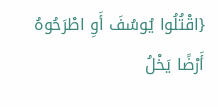{اقْتُلُوا يُوسُفَ أَوِ اطْرَحُوهُ أَرْضًا يَخْلُ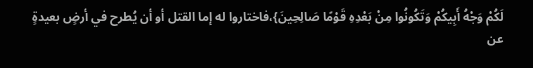لَكُمْ وَجْهُ أَبِيكُمْ وَتَكُونُوا مِنْ بَعْدِهِ قَوْمًا صَالِحِينَ}،فاختاروا له إما القتل أو أن يُطرح في أرضٍ بعيدةٍ عن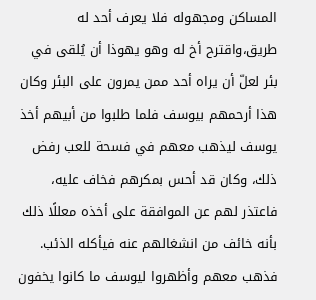المساكن ومجهوله فلا يعرف أحد له طريق،واقترح أخ له وهو يهوذا أن يُلقى في بئر لعلّ أن يراه أحد ممن يمرون على البئر وكان هذا أرحمهم بيوسف فلما طلبوا من أبيهم أخذ يوسف ليذهب معهم في فسحة للعب رفض ذلك، وكان قد أحس بمكرهم فخاف عليه، فاعتذر لهم عن الموافقة على أخذه معللًا ذلك بأنه خائف من انشغالهم عنه فيأكله الذئب. فذهب معهم وأظهروا ليوسف ما كانوا يخفون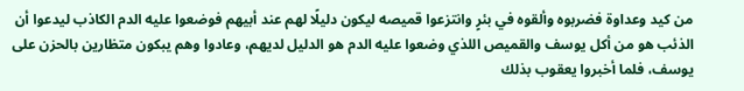من كيد وعداوة فضربوه وألقوه في بئرٍ وانتزعوا قميصه ليكون دليلًا لهم عند أبيهم فوضعوا عليه الدم الكاذب ليدعوا أن الذئب هو من أكل يوسف والقميص اللذي وضعوا عليه الدم هو الدليل لديهم، وعادوا وهم يبكون متظارين بالحزن على يوسف، فلما أخبروا يعقوب بذلك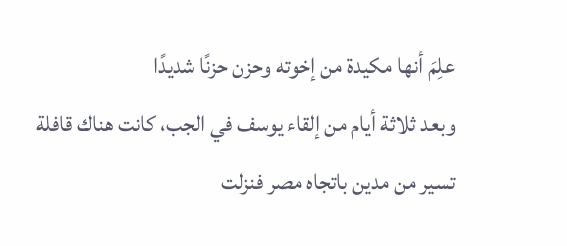علِمَ أنها مكيدة من إخوته وحزن حزنًا شديدًا
وبعد ثلاثة أيام من إلقاء يوسف في الجب، كانت هناك قافلة تسير من مدين باتجاه مصر فنزلت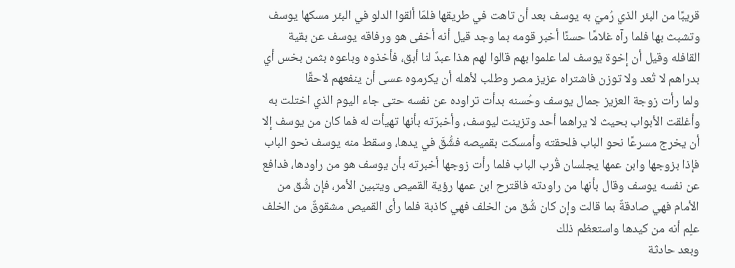قريبًا من البئر الذي رُميَ به يوسف بعد أن تاهت في طريقها فلمّا ألقوا الدلو في البئر مسكها يوسف وتشبث بها فلما رآه غلامًا حسنًا أخبر قومه بما وجد قيل أنه أخفى هو ورفاقه يوسف عن بقية القافله وقيل أن إخوة يوسف لما علموا بهم قالوا لهم هذا عبدٌ لنا أبق، فأخذوه وباعوه بثمن بخس أي بدراهم لا تُعد ولا توزن فاشتراه عزيز مصر وطلب لأهله أن يكرموه عسى أن ينفعهم لاحقًا
ولما رأت زوجة العزيز جمال يوسف وحُسنه بدأت تراوده عن نفسه حتى جاء اليوم الذي اختلت به وأغلقت الأبواب بحيث لا يراهما أحد وتزينت ليوسف، وأخبرَته بأنها تهيأت له فما كان من يوسف إلا أن يخرج مسرعًا نحو الباب فلحقته وأمسكت بقميصه فشُّقَ في يدها، وسقط منه يوسف نحو الباب فإذا بزوجها وابن عمها يجلسان قُرب الباب فلما رأت زوجها أخبرته بأن يوسف هو من راودها، فدافع عن نفسه يوسف وقال بأنها من راودته فاقترح ابن عمها رؤية القميص ويتبين الأمر، فإن شُّق من الأمام فهي صادقةٌ بما قالت وإن كان شُّق من الخلف فهي كاذبة فلما رأى القميص مشقوقٌ من الخلف علِم أنه من كيدها واستعظم ذلك
وبعد حادثة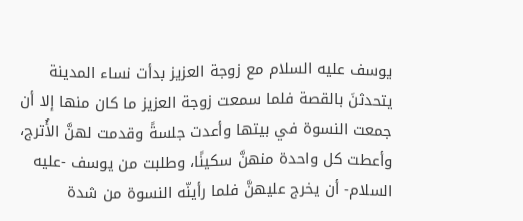يوسف عليه السلام مع زوجة العزيز بدأت نساء المدينة يتحدثنَ بالقصة فلما سمعت زوجة العزيز ما كان منها إلا أن جمعت النسوة في بيتها وأعدت جلسةً وقدمت لهنَّ الأُترج، وأعطت كل واحدة منهنَّ سكينًا، وطلبت من يوسف -عليه السلام- أن يخرج عليهنَّ فلما رأينّه النسوة من شدة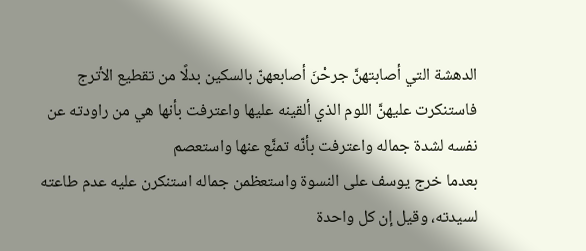الدهشة التي أصابتهنَّ جرحْنَ أصابعهنّ بالسكين بدلًا من تقطيع الأترج فاستنكرت عليهنَّ اللوم الذي ألقينه عليها واعترفت بأنها هي من راودته عن نفسه لشدة جماله واعترفت بأنّه تمنَّع عنها واستعصم
بعدما خرج يوسف على النسوة واستعظمن جماله استنكرن عليه عدم طاعته لسيدته، وقيل إن كل واحدة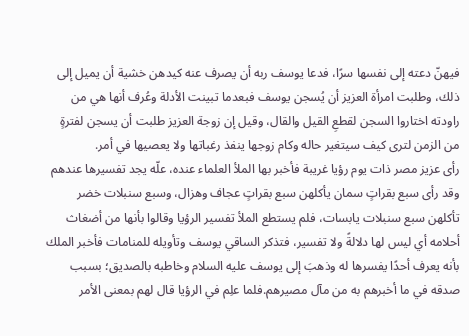فيهنّ دعته إلى نفسها سرًا، فدعا يوسف ربه أن يصرف عنه كيدهن خشية أن يميل إلى ذلك، وطلبت امرأة العزيز أن يُسجن يوسف فبعدما تبينت الأدلة وعُرف أنها هي من راودته اختاروا السجن لقطعِ القيل والقال، وقيل إن زوجة العزيز طلبت أن يسجن لفترةٍ من الزمن لترى كيف سيتغير حاله وكام زوجها ينفذ رغباتها ولا يعصيها في أمر.
رأى عزيز مصر ذات يوم رؤيا غريبة فأخبر بها الملأ العلماء عنده، علّه يجد تفسيرها عندهم وقد رأى سبع بقراتٍ سمان يأكلهن سبع بقراتٍ عجاف وهزال، وسبع سنبلات خضر تأكلهن سبع سنبلات يابسات، فلم يستطع الملأ تفسير الرؤيا وقالوا بأنها من أضغاث أحلامه أي ليس لها دلالةً ولا تفسير، فتذكر الساقي يوسف وتأويله للمنامات فأخبر الملك بأنه يعرف أحدًا يفسرها له وذهبَ إلى يوسف عليه السلام وخاطبه بالصديق؛ بسبب صدقه في ما أخبرهم به من مآل مصيرهم.فلما علِم في الرؤيا قال لهم بمعنى الأمر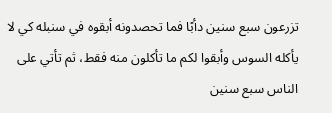تزرعون سبع سنين دأبًا فما تحصدونه أبقوه في سنبله كي لا يأكله السوس وأبقوا لكم ما تأكلون منه فقط، ثم تأتي على الناس سبع سنين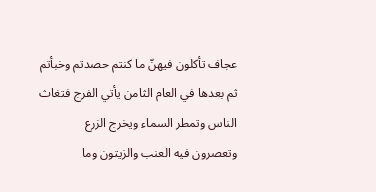عجاف تأكلون فيهنّ ما كنتم حصدتم وخبأتم ثم بعدها في العام الثامن يأتي الفرج فتغاث الناس وتمطر السماء ويخرج الزرع وتعصرون فيه العنب والزيتون وما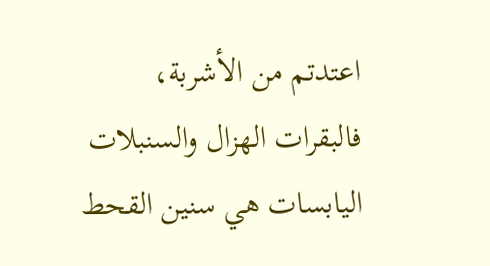اعتدتم من الأشربة، فالبقرات الهزال والسنبلات اليابسات هي سنين القحط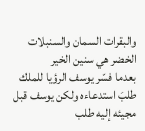والبقرات السمان والسنبلات الخضر هي سنين الخير
بعدما فسّر يوسف الرؤيا للملك طلبَ استدعاءه ولكن يوسف قبل مجيئه إليه طلب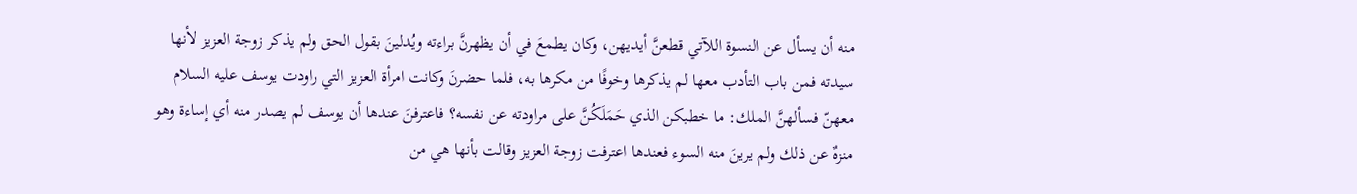منه أن يسأل عن النسوة اللآتي قطعنَّ أيديهن، وكان يطمعَ في أن يظهرنَّ براءته ويُدلينَ بقول الحق ولم يذكر زوجة العزيز لأنها سيدته فمن باب التأدب معها لم يذكرها وخوفًا من مكرها به، فلما حضرنَ وكانت امرأة العزيز التي راودت يوسف عليه السلام معهنّ فسألهنَّ الملك: ما خطبكن الذي حَمَلَكُنَّ على مراودته عن نفسه؟ فاعترفنَ عندها أن يوسف لم يصدر منه أي إساءة وهو منزهٌ عن ذلك ولم يرينَ منه السوء فعندها اعترفت زوجة العزيز وقالت بأنها هي من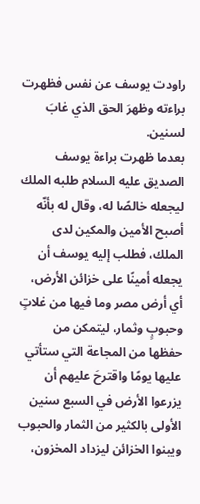راودت يوسف عن نفس فظهرت براءته وظهرَ الحق الذي غابَ لسنين.
بعدما ظهرت براءة يوسف الصديق عليه السلام طلبه الملك ليجعله خالصًا له، وقال له بأنّه أصبح الأمين والمكين لدى الملك، فطلب إليه يوسف أن يجعله أمينًا على خزائن الأرض، أي أرض مصر وما فيها من غلاتٍ وحبوبٍ وثمار، ليتمكن من حفظها من المجاعة التي ستأتي عليها يومًا واقترحَ عليهم أن يزرعوا الأرض في السبع سنين الأولى بالكثير من الثمار والحبوب ويبنوا الخزائن ليزداد المخزون،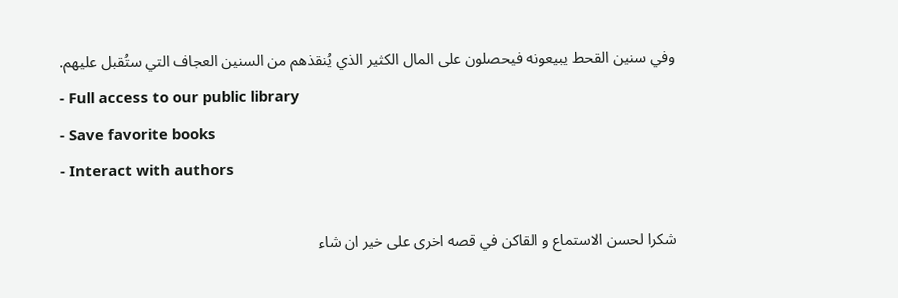وفي سنين القحط يبيعونه فيحصلون على المال الكثير الذي يُنقذهم من السنين العجاف التي ستُقبل عليهم.
- Full access to our public library
- Save favorite books
- Interact with authors

شكرا لحسن الاستماع و القاكن في قصه اخرى على خير ان شاء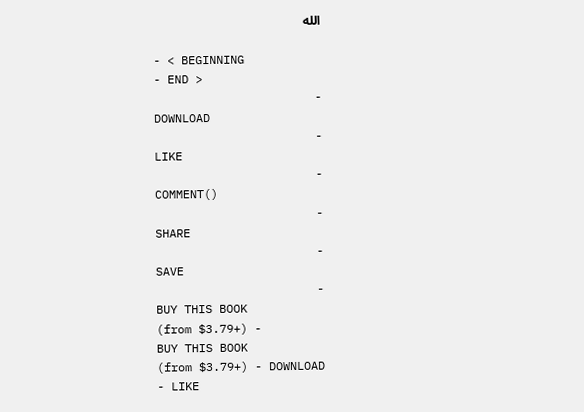الله

- < BEGINNING
- END >
-
DOWNLOAD
-
LIKE
-
COMMENT()
-
SHARE
-
SAVE
-
BUY THIS BOOK
(from $3.79+) -
BUY THIS BOOK
(from $3.79+) - DOWNLOAD
- LIKE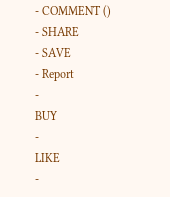- COMMENT ()
- SHARE
- SAVE
- Report
-
BUY
-
LIKE
-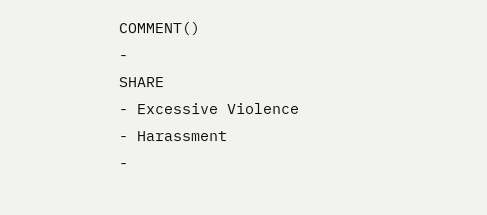COMMENT()
-
SHARE
- Excessive Violence
- Harassment
-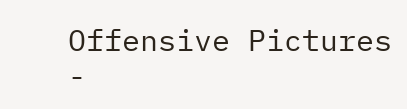Offensive Pictures
-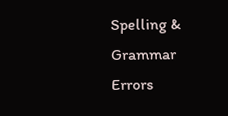Spelling & Grammar Errors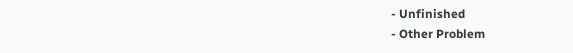- Unfinished
- Other Problem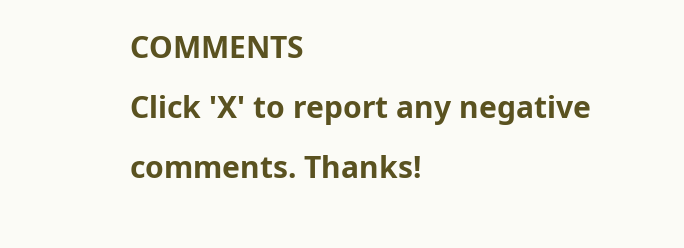COMMENTS
Click 'X' to report any negative comments. Thanks!